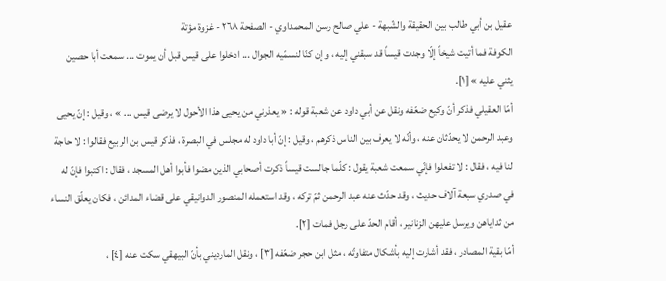عقيل بن أبي طالب بين الحقيقة والشّبهة - علي صالح رسن المحمداوي - الصفحة ٢٦٨ - غزوة مؤتة
الكوفة فما أتيت شيخاً إلّا وجدت قيساً قد سبقني إليه ، وإن كنّا لنسمّيه الجوال ... ادخلوا على قيس قبل أن يموت ... سمعت أبا حصين يثني عليه » [١].
أمّا العقيلي فذكر أنّ وكيع ضعّفه ونقل عن أبي داود عن شعبة قوله : « يعذرني من يحيى هذا الأحول لا يرضى قيس ... » ، وقيل : إنّ يحيى وعبد الرحمن لا يحدّثان عنه ، وأنّه لا يعرف بين الناس ذكرهم ، وقيل : إنّ أبا داود له مجلس في البصرة ، فذكر قيس بن الربيع فقالوا : لا حاجة لنا فيه ، فقال : لا تفعلوا فإنّي سمعت شعبة يقول : كلّما جالست قيساً ذكرت أصحابي الذين مضوا فأبوا أهل المسجد ، فقال : اكتبوا فإنّ له في صدري سبعة آلاف حديث ، وقد حدّث عنه عبد الرحمن ثمّ تركه ، وقد استعمله المنصور الدوانيقي على قضاء المدائن ، فكان يعلّق النساء من ثداياهن ويرسل عليهن الزنانير ، أقام الحدّ على رجل فمات [٢].
أمّا بقية المصادر ، فقد أشارت إليه بأشكال متفاوتّه ، مثل ابن حجر ضعّفه [٣] ، ونقل المارديني بأنّ البيهقي سكت عنه [٤] ،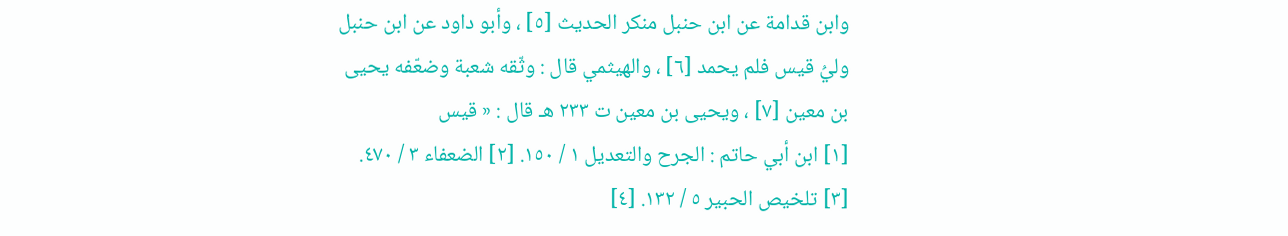وابن قدامة عن ابن حنبل منكر الحديث [٥] ، وأبو داود عن ابن حنبل وليُ قيس فلم يحمد [٦] ، والهيثمي قال : وثّقه شعبة وضعّفه يحيى بن معين [٧] ، ويحيى بن معين ت ٢٣٣ هـ قال : « قيس
[١] ابن أبي حاتم : الجرح والتعديل ١ / ١٥٠. [٢] الضعفاء ٣ / ٤٧٠. [٣] تلخيص الحبير ٥ / ١٣٢. [٤]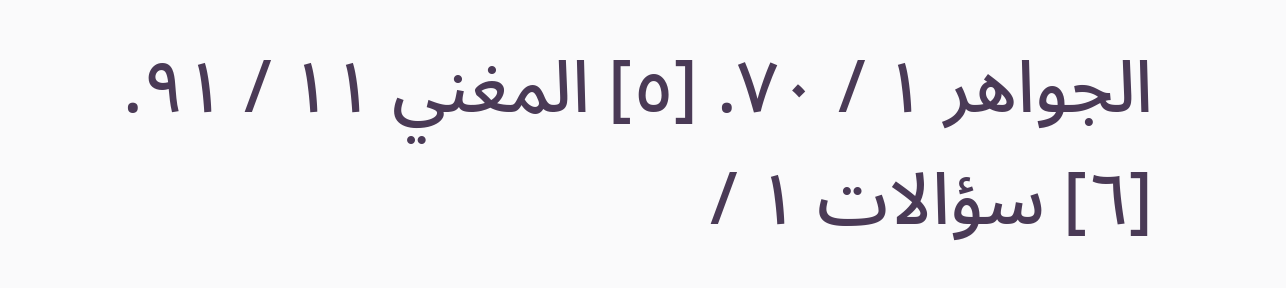الجواهر ١ / ٧٠. [٥] المغني ١١ / ٩١. [٦] سؤالات ١ /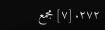٢٧٢. [٧] مجمع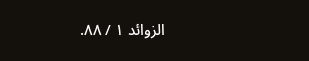الزوائد ١ / ٨٨.